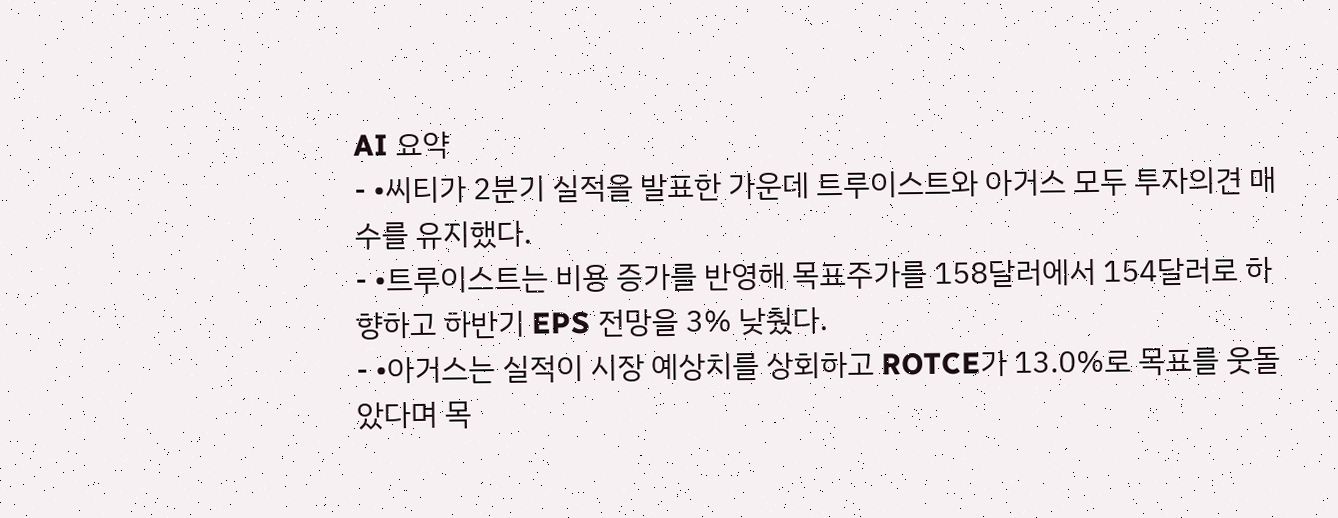AI 요약
- •씨티가 2분기 실적을 발표한 가운데 트루이스트와 아거스 모두 투자의견 매수를 유지했다.
- •트루이스트는 비용 증가를 반영해 목표주가를 158달러에서 154달러로 하향하고 하반기 EPS 전망을 3% 낮췄다.
- •아거스는 실적이 시장 예상치를 상회하고 ROTCE가 13.0%로 목표를 웃돌았다며 목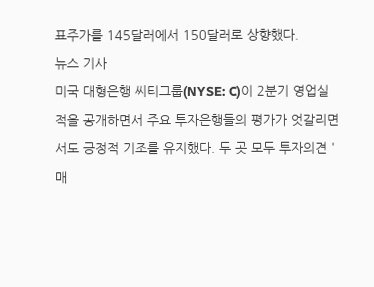표주가를 145달러에서 150달러로 상향했다.
뉴스 기사
미국 대형은행 씨티그룹(NYSE: C)이 2분기 영업실적을 공개하면서 주요 투자은행들의 평가가 엇갈리면서도 긍정적 기조를 유지했다. 두 곳 모두 투자의견 '매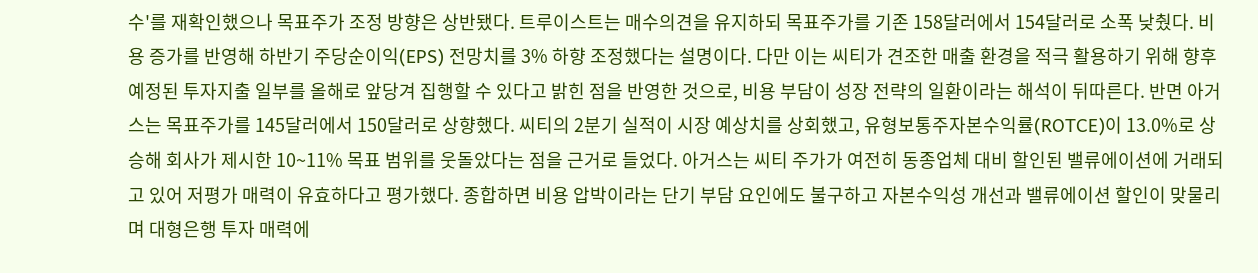수'를 재확인했으나 목표주가 조정 방향은 상반됐다. 트루이스트는 매수의견을 유지하되 목표주가를 기존 158달러에서 154달러로 소폭 낮췄다. 비용 증가를 반영해 하반기 주당순이익(EPS) 전망치를 3% 하향 조정했다는 설명이다. 다만 이는 씨티가 견조한 매출 환경을 적극 활용하기 위해 향후 예정된 투자지출 일부를 올해로 앞당겨 집행할 수 있다고 밝힌 점을 반영한 것으로, 비용 부담이 성장 전략의 일환이라는 해석이 뒤따른다. 반면 아거스는 목표주가를 145달러에서 150달러로 상향했다. 씨티의 2분기 실적이 시장 예상치를 상회했고, 유형보통주자본수익률(ROTCE)이 13.0%로 상승해 회사가 제시한 10~11% 목표 범위를 웃돌았다는 점을 근거로 들었다. 아거스는 씨티 주가가 여전히 동종업체 대비 할인된 밸류에이션에 거래되고 있어 저평가 매력이 유효하다고 평가했다. 종합하면 비용 압박이라는 단기 부담 요인에도 불구하고 자본수익성 개선과 밸류에이션 할인이 맞물리며 대형은행 투자 매력에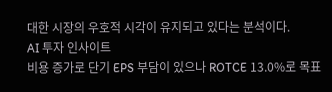대한 시장의 우호적 시각이 유지되고 있다는 분석이다.
AI 투자 인사이트
비용 증가로 단기 EPS 부담이 있으나 ROTCE 13.0%로 목표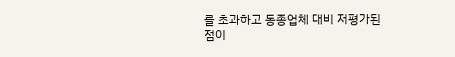를 초과하고 동종업체 대비 저평가된 점이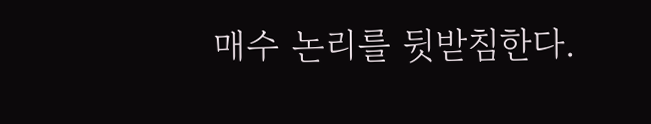매수 논리를 뒷받침한다.